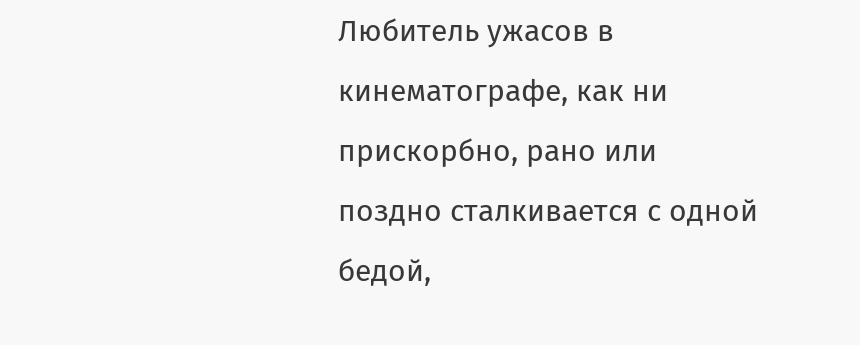Любитель ужасов в кинематографе, как ни прискорбно, рано или поздно сталкивается с одной бедой,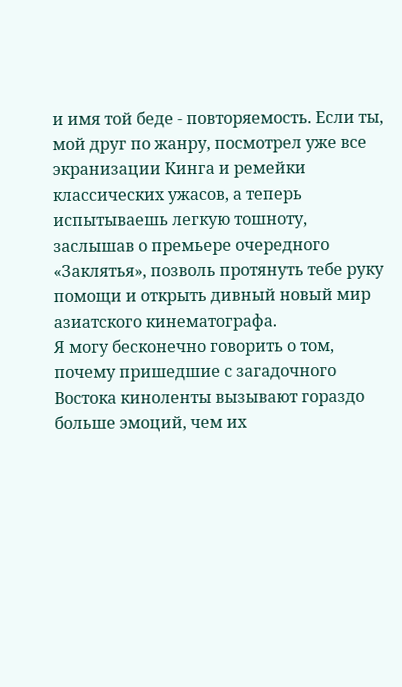и имя той беде - повторяемость. Если ты, мой друг по жанру, посмотрел уже все экранизации Кинга и ремейки классических ужасов, а теперь испытываешь легкую тошноту, заслышав о премьере очередного «Заклятья», позволь протянуть тебе руку помощи и открыть дивный новый мир азиатского кинематографа.
Я могу бесконечно говорить о том, почему пришедшие с загадочного Востока киноленты вызывают гораздо больше эмоций, чем их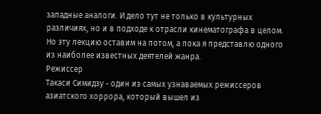западные аналоги. И дело тут не только в культурных различиях, но и в подходе к отрасли кинематографа в целом. Но эту лекцию оставим на потом, а пока я представлю одного из наиболее известных деятелей жанра.
Режиссер
Такаси Симидзу - один из самых узнаваемых режиссеров азиатского хоррора, который вышел из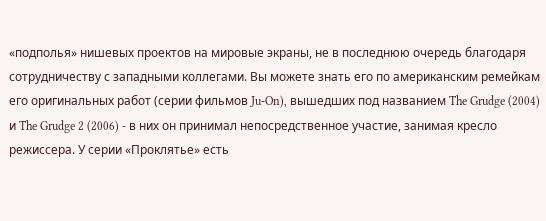«подполья» нишевых проектов на мировые экраны, не в последнюю очередь благодаря сотрудничеству с западными коллегами. Вы можете знать его по американским ремейкам его оригинальных работ (серии фильмов Ju-On), вышедших под названием The Grudge (2004) и The Grudge 2 (2006) - в них он принимал непосредственное участие, занимая кресло режиссера. У серии «Проклятье» есть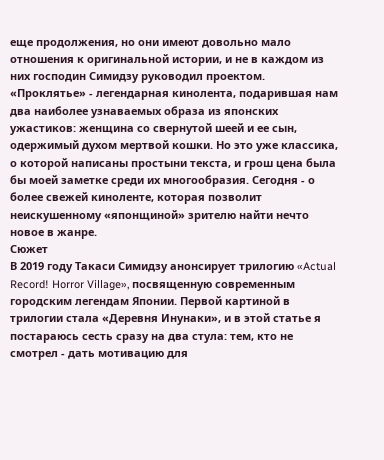еще продолжения, но они имеют довольно мало отношения к оригинальной истории, и не в каждом из них господин Симидзу руководил проектом.
«Проклятье» - легендарная кинолента, подарившая нам два наиболее узнаваемых образа из японских ужастиков: женщина со свернутой шеей и ее сын, одержимый духом мертвой кошки. Но это уже классика, о которой написаны простыни текста, и грош цена была бы моей заметке среди их многообразия. Сегодня - о более свежей киноленте, которая позволит неискушенному «японщиной» зрителю найти нечто новое в жанре.
Сюжет
В 2019 году Такаси Симидзу анонсирует трилогию «Actual Record! Horror Village», посвященную современным городским легендам Японии. Первой картиной в трилогии стала «Деревня Инунаки», и в этой статье я постараюсь сесть сразу на два стула: тем, кто не смотрел - дать мотивацию для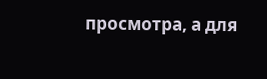просмотра, а для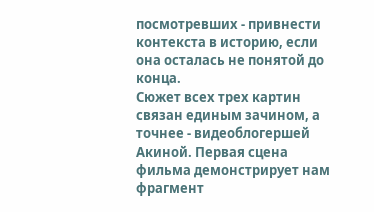посмотревших - привнести контекста в историю, если она осталась не понятой до конца.
Сюжет всех трех картин связан единым зачином, а точнее - видеоблогершей Акиной. Первая сцена фильма демонстрирует нам фрагмент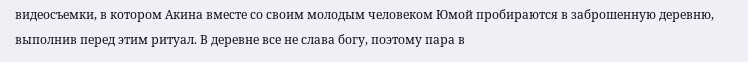видеосъемки, в котором Акина вместе со своим молодым человеком Юмой пробираются в заброшенную деревню, выполнив перед этим ритуал. В деревне все не слава богу, поэтому пара в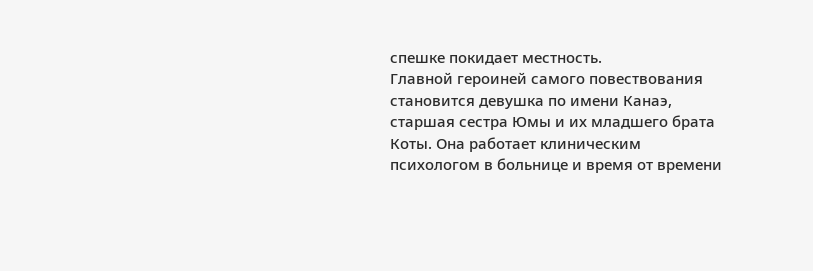спешке покидает местность.
Главной героиней самого повествования становится девушка по имени Канаэ, старшая сестра Юмы и их младшего брата Коты. Она работает клиническим психологом в больнице и время от времени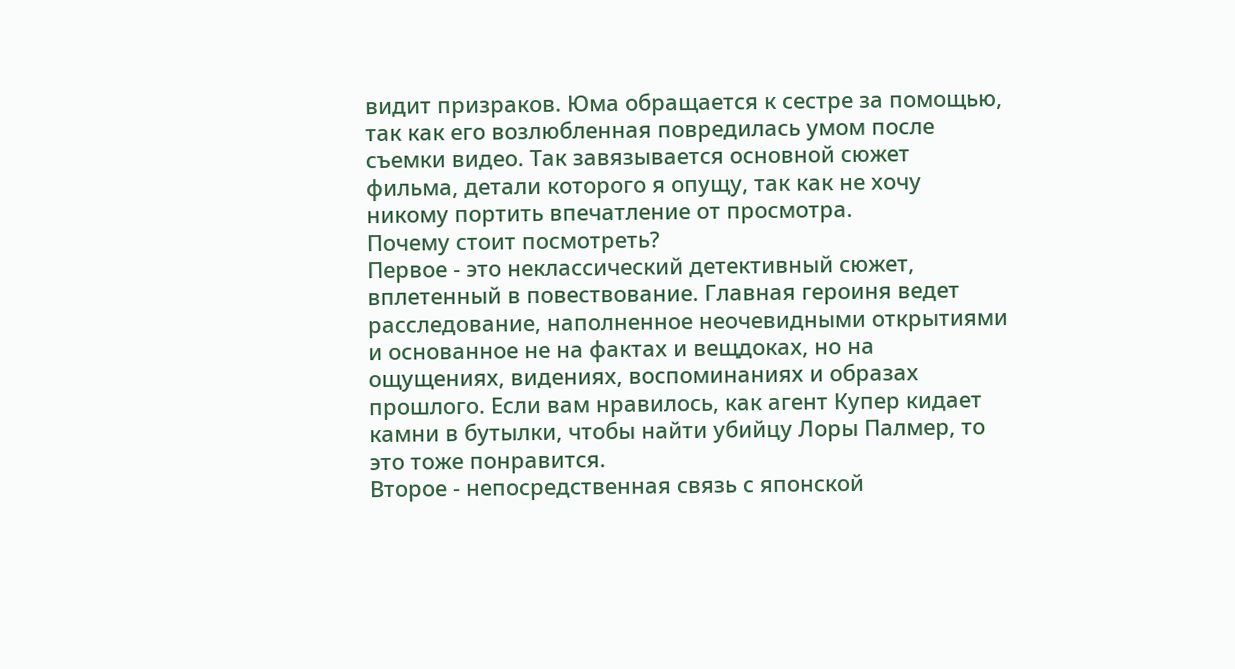видит призраков. Юма обращается к сестре за помощью, так как его возлюбленная повредилась умом после съемки видео. Так завязывается основной сюжет фильма, детали которого я опущу, так как не хочу никому портить впечатление от просмотра.
Почему стоит посмотреть?
Первое - это неклассический детективный сюжет, вплетенный в повествование. Главная героиня ведет расследование, наполненное неочевидными открытиями и основанное не на фактах и вещдоках, но на ощущениях, видениях, воспоминаниях и образах прошлого. Если вам нравилось, как агент Купер кидает камни в бутылки, чтобы найти убийцу Лоры Палмер, то это тоже понравится.
Второе - непосредственная связь с японской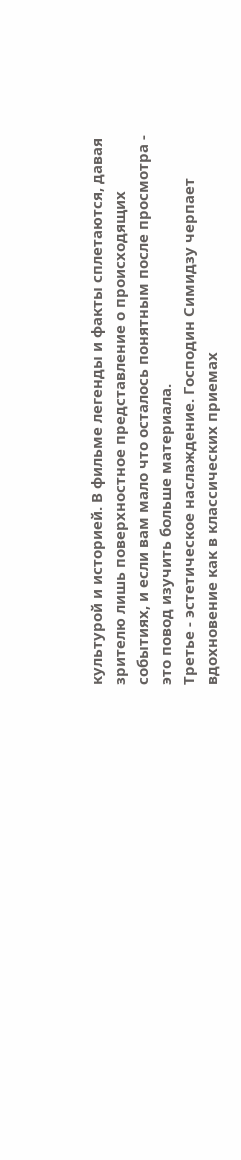культурой и историей. В фильме легенды и факты сплетаются, давая зрителю лишь поверхностное представление о происходящих событиях, и если вам мало что осталось понятным после просмотра - это повод изучить больше материала.
Третье - эстетическое наслаждение. Господин Симидзу черпает вдохновение как в классических приемах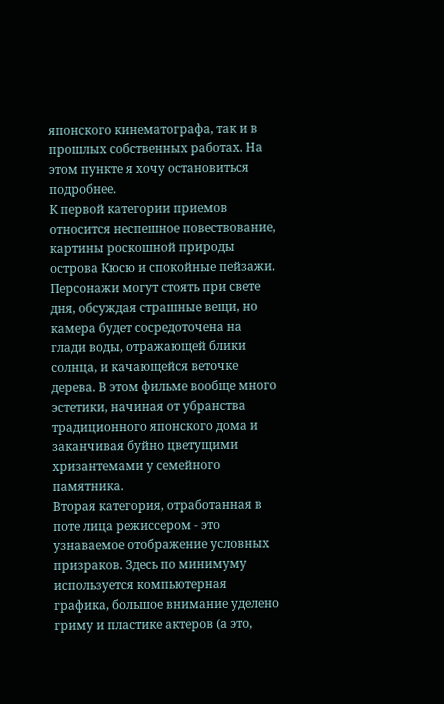японского кинематографа, так и в прошлых собственных работах. На этом пункте я хочу остановиться подробнее.
К первой категории приемов относится неспешное повествование, картины роскошной природы острова Кюсю и спокойные пейзажи. Персонажи могут стоять при свете дня, обсуждая страшные вещи, но камера будет сосредоточена на глади воды, отражающей блики солнца, и качающейся веточке дерева. В этом фильме вообще много эстетики, начиная от убранства традиционного японского дома и заканчивая буйно цветущими хризантемами у семейного памятника.
Вторая категория, отработанная в поте лица режиссером - это узнаваемое отображение условных призраков. Здесь по минимуму используется компьютерная графика, большое внимание уделено гриму и пластике актеров (а это,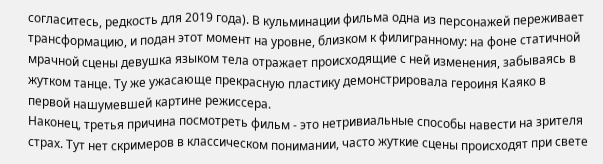согласитесь, редкость для 2019 года). В кульминации фильма одна из персонажей переживает трансформацию, и подан этот момент на уровне, близком к филигранному: на фоне статичной мрачной сцены девушка языком тела отражает происходящие с ней изменения, забываясь в жутком танце. Ту же ужасающе прекрасную пластику демонстрировала героиня Каяко в первой нашумевшей картине режиссера.
Наконец, третья причина посмотреть фильм - это нетривиальные способы навести на зрителя страх. Тут нет скримеров в классическом понимании, часто жуткие сцены происходят при свете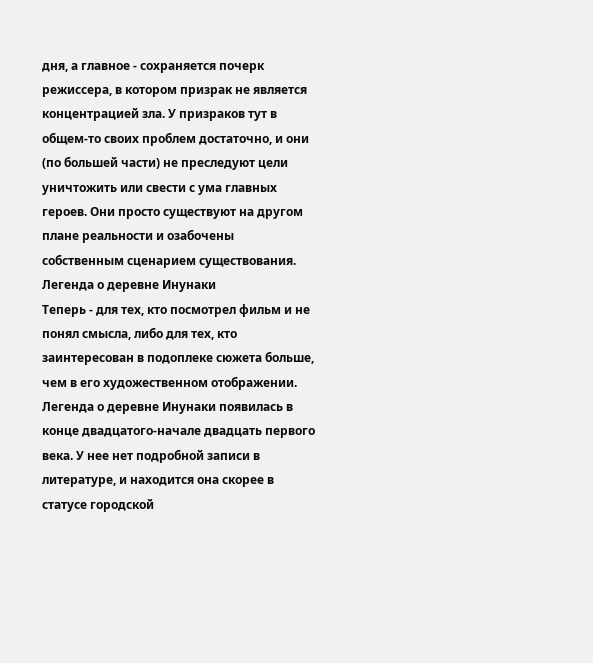дня, а главное - сохраняется почерк режиссера, в котором призрак не является концентрацией зла. У призраков тут в общем-то своих проблем достаточно, и они (по большей части) не преследуют цели уничтожить или свести с ума главных героев. Они просто существуют на другом плане реальности и озабочены собственным сценарием существования.
Легенда о деревне Инунаки
Теперь - для тех, кто посмотрел фильм и не понял смысла, либо для тех, кто заинтересован в подоплеке сюжета больше, чем в его художественном отображении.
Легенда о деревне Инунаки появилась в конце двадцатого-начале двадцать первого века. У нее нет подробной записи в литературе, и находится она скорее в статусе городской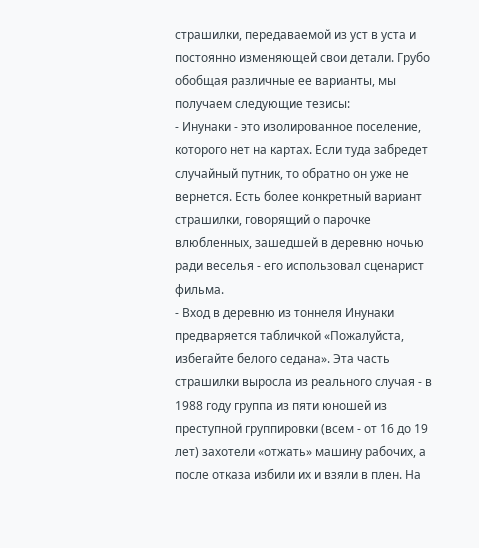страшилки, передаваемой из уст в уста и постоянно изменяющей свои детали. Грубо обобщая различные ее варианты, мы получаем следующие тезисы:
- Инунаки - это изолированное поселение, которого нет на картах. Если туда забредет случайный путник, то обратно он уже не вернется. Есть более конкретный вариант страшилки, говорящий о парочке влюбленных, зашедшей в деревню ночью ради веселья - его использовал сценарист фильма.
- Вход в деревню из тоннеля Инунаки предваряется табличкой «Пожалуйста, избегайте белого седана». Эта часть страшилки выросла из реального случая - в 1988 году группа из пяти юношей из преступной группировки (всем - от 16 до 19 лет) захотели «отжать» машину рабочих, а после отказа избили их и взяли в плен. На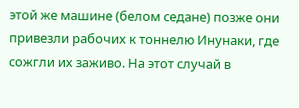этой же машине (белом седане) позже они привезли рабочих к тоннелю Инунаки, где сожгли их заживо. На этот случай в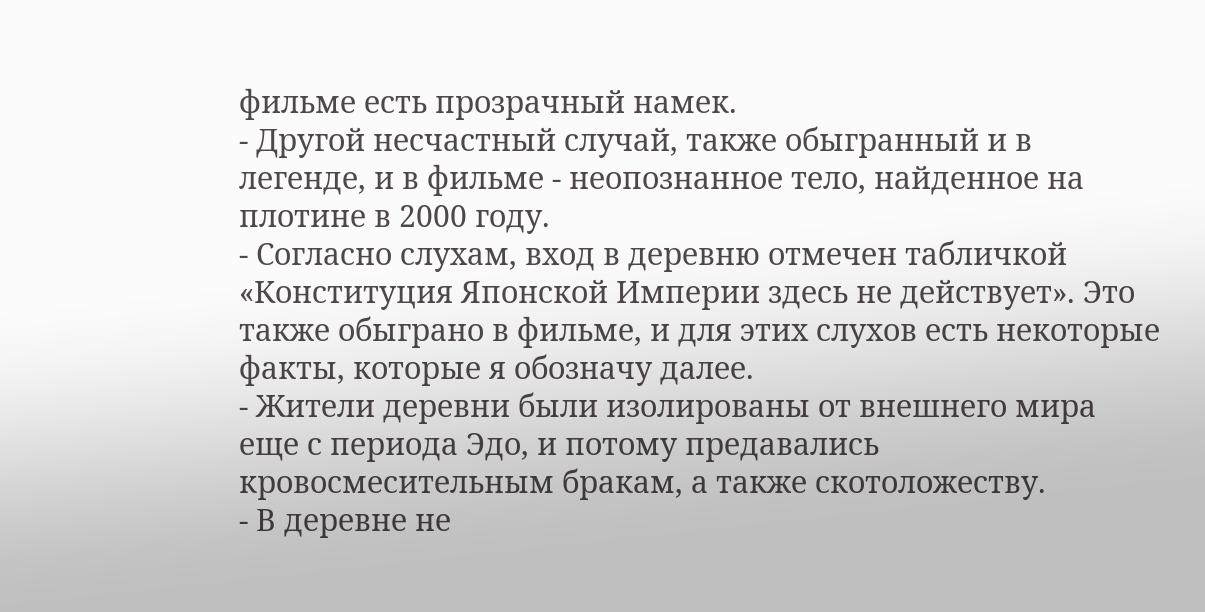фильме есть прозрачный намек.
- Другой несчастный случай, также обыгранный и в легенде, и в фильме - неопознанное тело, найденное на плотине в 2000 году.
- Согласно слухам, вход в деревню отмечен табличкой «Конституция Японской Империи здесь не действует». Это также обыграно в фильме, и для этих слухов есть некоторые факты, которые я обозначу далее.
- Жители деревни были изолированы от внешнего мира еще с периода Эдо, и потому предавались кровосмесительным бракам, а также скотоложеству.
- В деревне не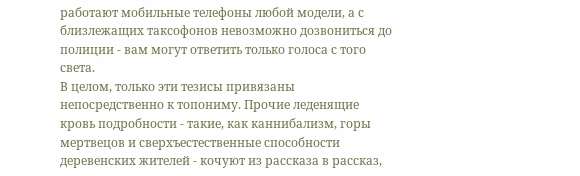работают мобильные телефоны любой модели, а с близлежащих таксофонов невозможно дозвониться до полиции - вам могут ответить только голоса с того света.
В целом, только эти тезисы привязаны непосредственно к топониму. Прочие леденящие кровь подробности - такие, как каннибализм, горы мертвецов и сверхъестественные способности деревенских жителей - кочуют из рассказа в рассказ,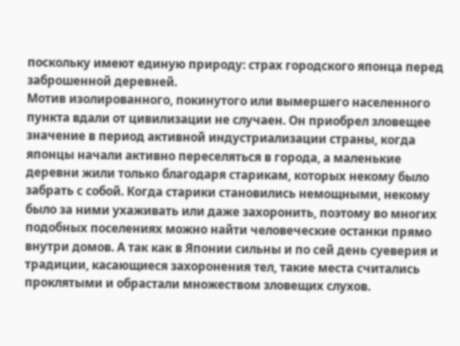поскольку имеют единую природу: страх городского японца перед заброшенной деревней.
Мотив изолированного, покинутого или вымершего населенного пункта вдали от цивилизации не случаен. Он приобрел зловещее значение в период активной индустриализации страны, когда японцы начали активно переселяться в города, а маленькие деревни жили только благодаря старикам, которых некому было забрать с собой. Когда старики становились немощными, некому было за ними ухаживать или даже захоронить, поэтому во многих подобных поселениях можно найти человеческие останки прямо внутри домов. А так как в Японии сильны и по сей день суеверия и традиции, касающиеся захоронения тел, такие места считались проклятыми и обрастали множеством зловещих слухов.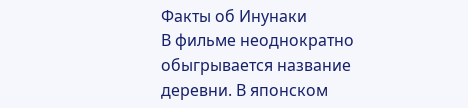Факты об Инунаки
В фильме неоднократно обыгрывается название деревни. В японском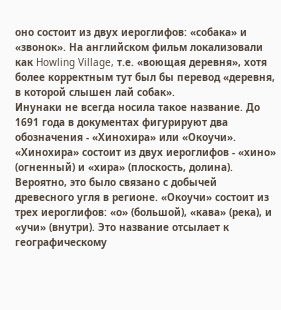оно состоит из двух иероглифов: «собака» и «звонок». На английском фильм локализовали как Howling Village, т.е. «воющая деревня», хотя более корректным тут был бы перевод «деревня, в которой слышен лай собак».
Инунаки не всегда носила такое название. До 1691 года в документах фигурируют два обозначения - «Хинохира» или «Окоучи». «Хинохира» состоит из двух иероглифов - «хино» (огненный) и «хира» (плоскость, долина). Вероятно, это было связано с добычей древесного угля в регионе. «Окоучи» состоит из трех иероглифов: «о» (большой), «кава» (река), и «учи» (внутри). Это название отсылает к географическому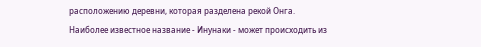расположению деревни, которая разделена рекой Онга.
Наиболее известное название - Инунаки - может происходить из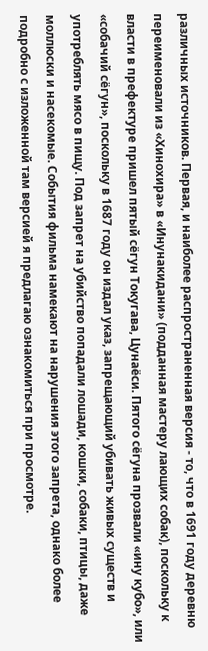различных источников. Первая, и наиболее распространенная версия - то, что в 1691 году деревню переименовали из «Хинохира» в «Инунакидани» (подданная мастеру лающих собак), поскольку к власти в префектуре пришел пятый сёгун Токугава, Цунаёси. Пятого сёгуна прозвали «ину кубо», или «собачий сёгун», поскольку в 1687 году он издал указ, запрещающий убивать живых существ и употреблять мясо в пищу. Под запрет на убийство попадали лошади, кошки, собаки, птицы, даже моллюски и насекомые. События фильма намекают на нарушения этого запрета, однако более подробно с изложенной там версией я предлагаю ознакомиться при просмотре.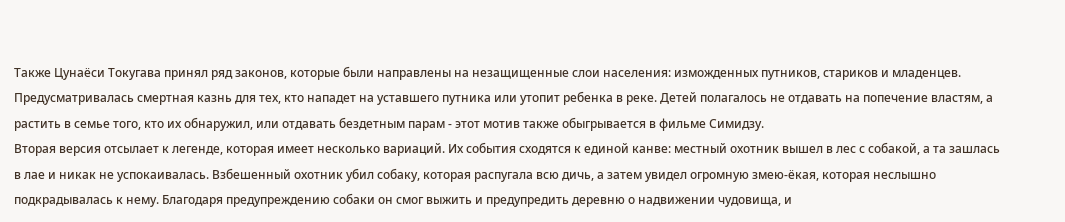Также Цунаёси Токугава принял ряд законов, которые были направлены на незащищенные слои населения: изможденных путников, стариков и младенцев. Предусматривалась смертная казнь для тех, кто нападет на уставшего путника или утопит ребенка в реке. Детей полагалось не отдавать на попечение властям, а растить в семье того, кто их обнаружил, или отдавать бездетным парам - этот мотив также обыгрывается в фильме Симидзу.
Вторая версия отсылает к легенде, которая имеет несколько вариаций. Их события сходятся к единой канве: местный охотник вышел в лес с собакой, а та зашлась в лае и никак не успокаивалась. Взбешенный охотник убил собаку, которая распугала всю дичь, а затем увидел огромную змею-ёкая, которая неслышно подкрадывалась к нему. Благодаря предупреждению собаки он смог выжить и предупредить деревню о надвижении чудовища, и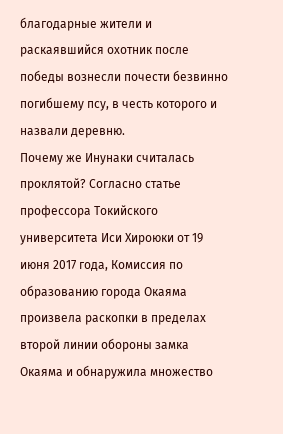благодарные жители и раскаявшийся охотник после победы вознесли почести безвинно погибшему псу, в честь которого и назвали деревню.
Почему же Инунаки считалась проклятой? Согласно статье профессора Токийского университета Иси Хироюки от 19 июня 2017 года, Комиссия по образованию города Окаяма произвела раскопки в пределах второй линии обороны замка Окаяма и обнаружила множество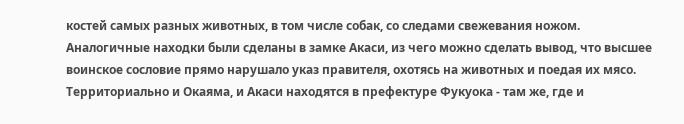костей самых разных животных, в том числе собак, со следами свежевания ножом. Аналогичные находки были сделаны в замке Акаси, из чего можно сделать вывод, что высшее воинское сословие прямо нарушало указ правителя, охотясь на животных и поедая их мясо. Территориально и Окаяма, и Акаси находятся в префектуре Фукуока - там же, где и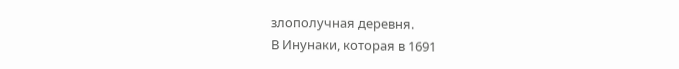злополучная деревня.
В Инунаки, которая в 1691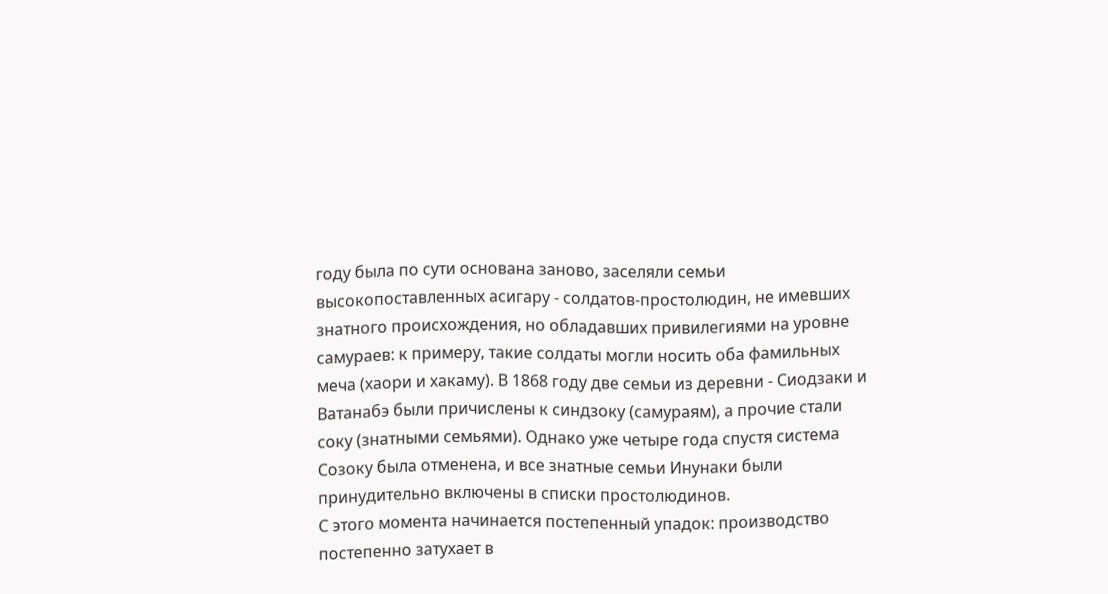году была по сути основана заново, заселяли семьи высокопоставленных асигару - солдатов-простолюдин, не имевших знатного происхождения, но обладавших привилегиями на уровне самураев: к примеру, такие солдаты могли носить оба фамильных меча (хаори и хакаму). В 1868 году две семьи из деревни - Сиодзаки и Ватанабэ были причислены к синдзоку (самураям), а прочие стали соку (знатными семьями). Однако уже четыре года спустя система Созоку была отменена, и все знатные семьи Инунаки были принудительно включены в списки простолюдинов.
С этого момента начинается постепенный упадок: производство постепенно затухает в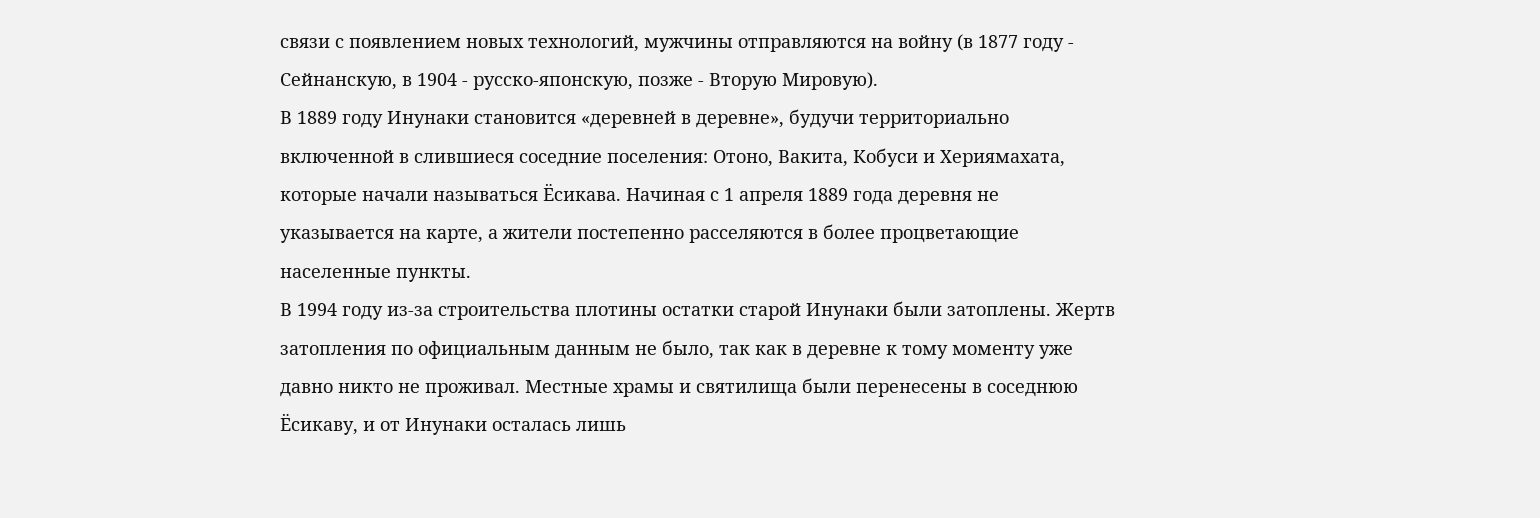связи с появлением новых технологий, мужчины отправляются на войну (в 1877 году - Сейнанскую, в 1904 - русско-японскую, позже - Вторую Мировую).
В 1889 году Инунаки становится «деревней в деревне», будучи территориально включенной в слившиеся соседние поселения: Отоно, Вакита, Кобуси и Хериямахата, которые начали называться Ёсикава. Начиная с 1 апреля 1889 года деревня не указывается на карте, а жители постепенно расселяются в более процветающие населенные пункты.
В 1994 году из-за строительства плотины остатки старой Инунаки были затоплены. Жертв затопления по официальным данным не было, так как в деревне к тому моменту уже давно никто не проживал. Местные храмы и святилища были перенесены в соседнюю Ёсикаву, и от Инунаки осталась лишь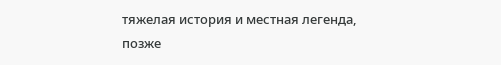тяжелая история и местная легенда, позже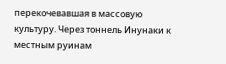перекочевавшая в массовую культуру. Через тоннель Инунаки к местным руинам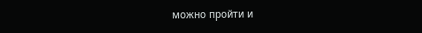можно пройти и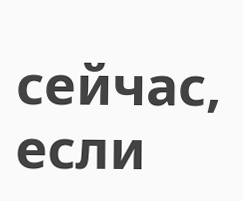сейчас, если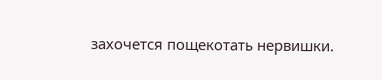захочется пощекотать нервишки.